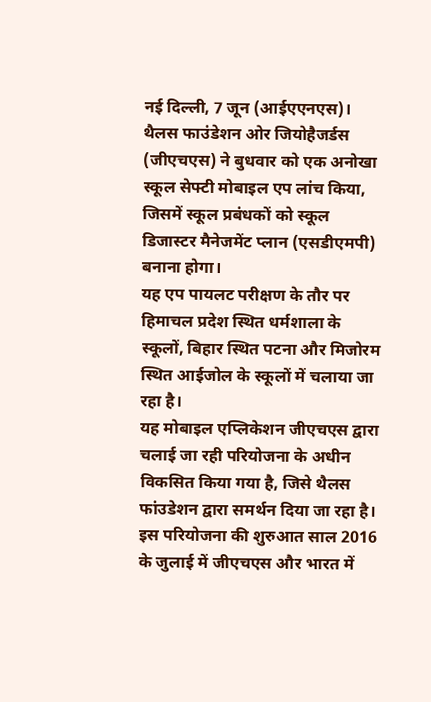नई दिल्ली, 7 जून (आईएएनएस)। थैलस फाउंडेशन ओर जियोहैजर्डस (जीएचएस) ने बुधवार को एक अनोखा स्कूल सेफ्टी मोबाइल एप लांच किया, जिसमें स्कूल प्रबंधकों को स्कूल डिजास्टर मैनेजमेंट प्लान (एसडीएमपी) बनाना होगा।
यह एप पायलट परीक्षण के तौर पर हिमाचल प्रदेश स्थित धर्मशाला के स्कूलों, बिहार स्थित पटना और मिजोरम स्थित आईजोल के स्कूलों में चलाया जा रहा है।
यह मोबाइल एप्लिकेशन जीएचएस द्वारा चलाई जा रही परियोजना के अधीन विकसित किया गया है, जिसे थैलस फांउडेशन द्वारा समर्थन दिया जा रहा है। इस परियोजना की शुरुआत साल 2016 के जुलाई में जीएचएस और भारत में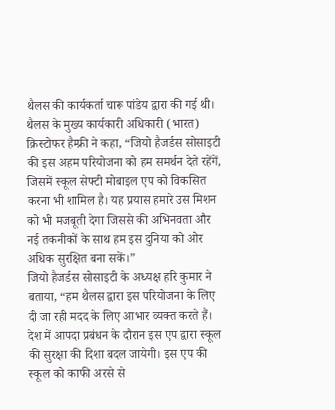थैलस की कार्यकर्ता चारू पांडेय द्वारा की गई थी।
थैलस के मुख्य कार्यकारी अधिकारी (भारत) क्रिस्टोफर हैम्फ्री ने कहा, “जियो हैजर्डस सोसाइटी की इस अहम परियोजना को हम समर्थन देते रहेंगें, जिसमें स्कूल सेफ्टी मोबाइल एप को विकसित करना भी शामिल है। यह प्रयास हमारे उस मिशन को भी मजबूती देगा जिससे की अभिनवता और नई तकनीकों के साथ हम इस दुनिया को ओर अधिक सुरक्षित बना सकें।”
जियो हैजर्डस सोसाइटी के अध्यक्ष हरि कुमार ने बताया, “हम थैलस द्वारा इस परियोजना के लिए दी जा रही मदद के लिए आभार व्यक्त करते हैं। देश में आपदा प्रबंधन के दौरान इस एप द्वारा स्कूल की सुरक्षा की दिशा बदल जायेगी। इस एप की स्कूल को काफी अरसे से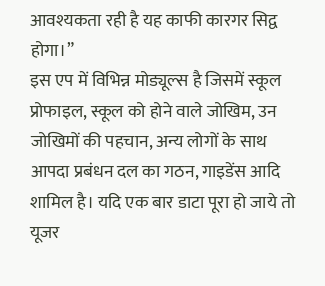आवश्यकता रही है यह काफी कारगर सिद्व होगा।”
इस एप में विभिन्न मोड्यूल्स है जिसमें स्कूल प्रोफाइल, स्कूल को होने वाले जोखिम, उन जोखिमों की पहचान, अन्य लोगों के साथ आपदा प्रबंधन दल का गठन, गाइडेंस आदि शामिल है। यदि एक बार डाटा पूरा हो जाये तो यूजर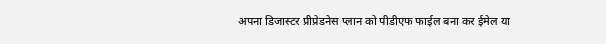अपना डिजास्टर प्रीप्रेडनेस प्लान को पीडीएफ फाईल बना कर ईमेल या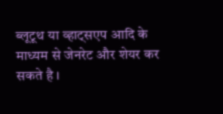ब्लूटूथ या व्हाट्सएप आदि के माध्यम से जेनरेट और शेयर कर सकते है ।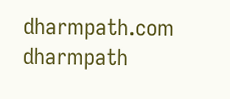dharmpath.com dharmpath